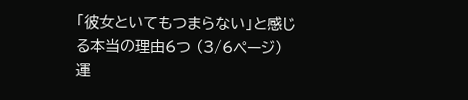「彼女といてもつまらない」と感じる本当の理由6つ (3/6ページ)
運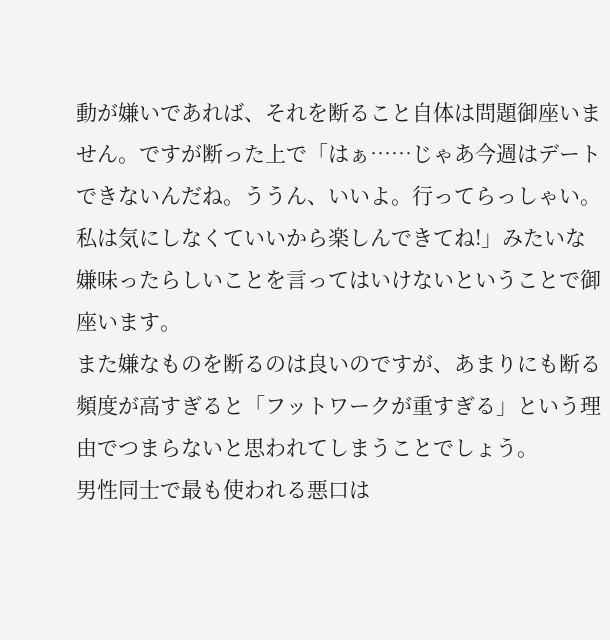動が嫌いであれば、それを断ること自体は問題御座いません。ですが断った上で「はぁ……じゃあ今週はデートできないんだね。ううん、いいよ。行ってらっしゃい。私は気にしなくていいから楽しんできてね!」みたいな嫌味ったらしいことを言ってはいけないということで御座います。
また嫌なものを断るのは良いのですが、あまりにも断る頻度が高すぎると「フットワークが重すぎる」という理由でつまらないと思われてしまうことでしょう。
男性同士で最も使われる悪口は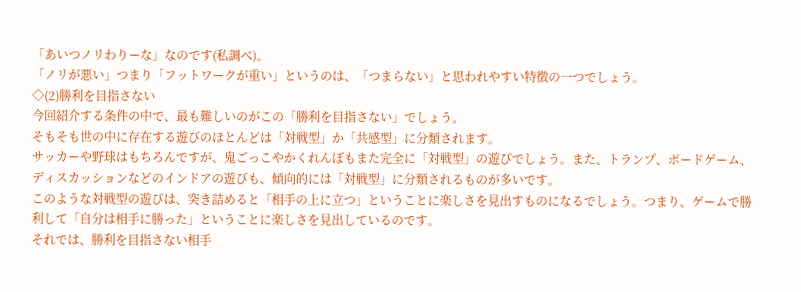「あいつノリわりーな」なのです(私調べ)。
「ノリが悪い」つまり「フットワークが重い」というのは、「つまらない」と思われやすい特徴の一つでしょう。
◇(2)勝利を目指さない
今回紹介する条件の中で、最も難しいのがこの「勝利を目指さない」でしょう。
そもそも世の中に存在する遊びのほとんどは「対戦型」か「共感型」に分類されます。
サッカーや野球はもちろんですが、鬼ごっこやかくれんぼもまた完全に「対戦型」の遊びでしょう。また、トランプ、ボードゲーム、ディスカッションなどのインドアの遊びも、傾向的には「対戦型」に分類されるものが多いです。
このような対戦型の遊びは、突き詰めると「相手の上に立つ」ということに楽しさを見出すものになるでしょう。つまり、ゲームで勝利して「自分は相手に勝った」ということに楽しさを見出しているのです。
それでは、勝利を目指さない相手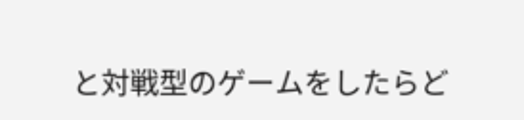と対戦型のゲームをしたらど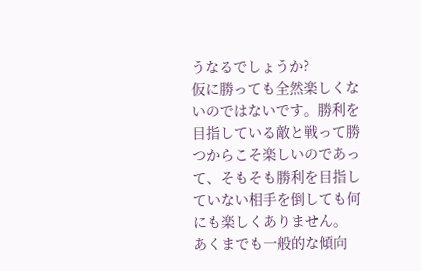うなるでしょうか?
仮に勝っても全然楽しくないのではないです。勝利を目指している敵と戦って勝つからこそ楽しいのであって、そもそも勝利を目指していない相手を倒しても何にも楽しくありません。
あくまでも一般的な傾向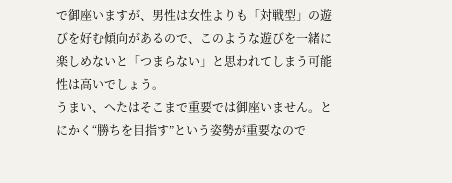で御座いますが、男性は女性よりも「対戦型」の遊びを好む傾向があるので、このような遊びを一緒に楽しめないと「つまらない」と思われてしまう可能性は高いでしょう。
うまい、へたはそこまで重要では御座いません。とにかく“勝ちを目指す”という姿勢が重要なので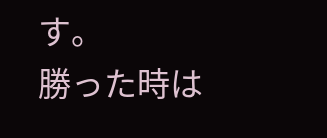す。
勝った時は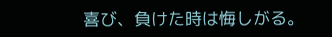喜び、負けた時は悔しがる。